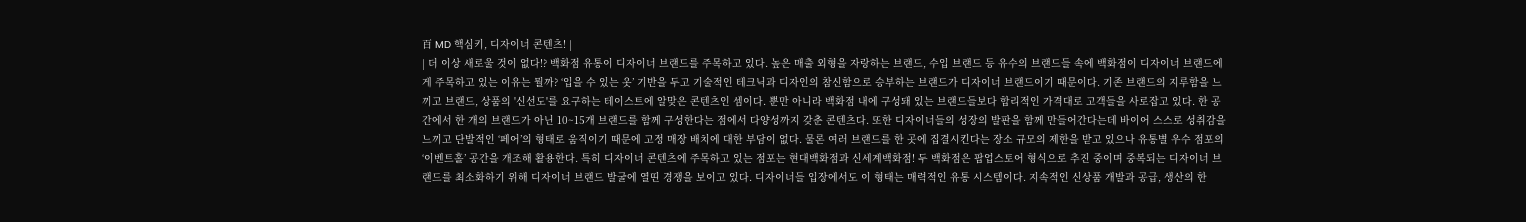百 MD 핵심키, 디자이너 콘텐츠! |
| 더 이상 새로울 것이 없다!? 백화점 유통이 디자이너 브랜드를 주목하고 있다. 높은 매출 외형을 자랑하는 브랜드, 수입 브랜드 등 유수의 브랜드들 속에 백화점이 디자이너 브랜드에게 주목하고 있는 이유는 뭘까? ‘입을 수 있는 옷’ 기반을 두고 기술적인 테크닉과 디자인의 참신함으로 승부하는 브랜드가 디자이너 브랜드이기 때문이다. 기존 브랜드의 지루함을 느끼고 브랜드, 상품의 '신선도'를 요구하는 테이스트에 알맞은 콘텐츠인 셈이다. 뿐만 아니라 백화점 내에 구성돼 있는 브랜드들보다 합리적인 가격대로 고객들을 사로잡고 있다. 한 공간에서 한 개의 브랜드가 아닌 10~15개 브랜드를 함께 구성한다는 점에서 다양성까지 갖춘 콘텐츠다. 또한 디자이너들의 성장의 발판을 함께 만들어간다는데 바이어 스스로 성취감을 느끼고 단발적인 ‘페어’의 형태로 움직이기 때문에 고정 매장 배치에 대한 부담이 없다. 물론 여러 브랜드를 한 곳에 집결시킨다는 장소 규모의 제한을 받고 있으나 유통별 우수 점포의 ‘이벤트홀’ 공간을 개조해 활용한다. 특히 디자이너 콘텐츠에 주목하고 있는 점포는 현대백화점과 신세계백화점! 두 백화점은 팝업스토어 형식으로 추진 중이며 중복되는 디자이너 브랜드를 최소화하기 위해 디자이너 브랜드 발굴에 열띤 경쟁을 보이고 있다. 디자이너들 입장에서도 이 형태는 매력적인 유통 시스템이다. 지속적인 신상품 개발과 공급, 생산의 한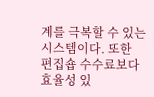계를 극복할 수 있는 시스템이다. 또한 편집숍 수수료보다 효율성 있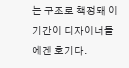는 구조로 책정돼 이 기간이 디자이너들에겐 호기다.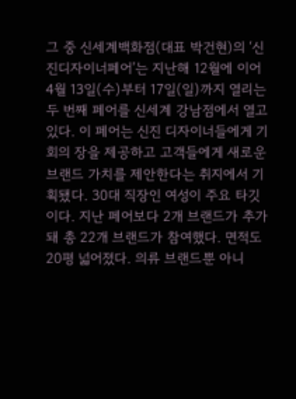그 중 신세계백화점(대표 박건현)의 ‘신진디자이너페어’는 지난해 12월에 이어 4월 13일(수)부터 17일(일)까지 열리는 두 번째 페어를 신세계 강남점에서 열고 있다. 이 페어는 신진 디자이너들에게 기회의 장을 제공하고 고객들에게 새로운 브랜드 가치를 제안한다는 취지에서 기획됐다. 30대 직장인 여성이 주요 타깃이다. 지난 페어보다 2개 브랜드가 추가돼 총 22개 브랜드가 참여했다. 면적도 20평 넓어졌다. 의류 브랜드뿐 아니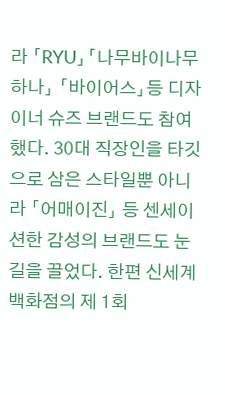라 「RYU」「나무바이나무하나」 「바이어스」등 디자이너 슈즈 브랜드도 참여했다. 30대 직장인을 타깃으로 삼은 스타일뿐 아니라 「어매이진」 등 센세이션한 감성의 브랜드도 눈길을 끌었다. 한편 신세계백화점의 제 1회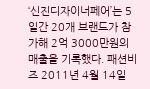‘신진디자이너페어’는 5일간 20개 브랜드가 참가해 2억 3000만원의 매출을 기록했다. 패션비즈 2011년 4월 14일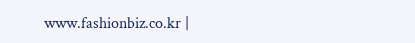www.fashionbiz.co.kr |